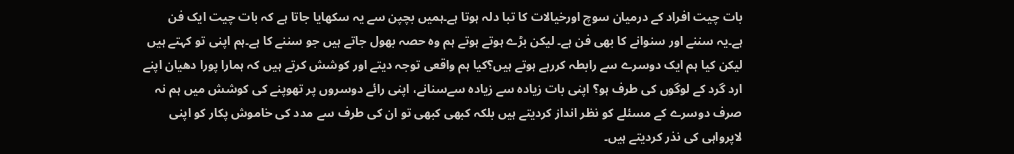بات چیت افراد کے درمیان سوچ اورخیالات کا تبا دلہ ہوتا ہے۔ہمیں بچپن سے یہ سکھایا جاتا ہے کہ بات چیت ایک فن ہے۔یہ سننے اور سنوانے کا بھی فن ہے۔ لیکن بڑے ہوتے ہوتے ہم وہ حصہ بھول جاتے ہیں جو سننے کا ہے۔ہم اپنی تو کہتے ہیں لیکن کیا ہم ایک دوسرے سے رابطہ کررہے ہوتے ہیں؟کیا ہم واقعی توجہ دیتے اور کوشش کرتے ہیں کہ ہمارا پورا دھیان اپنے ارد گرد کے لوگوں کی طرف ہو؟ اپنی بات زیادہ سے زیادہ سےسنانے، اپنی رائے دوسروں پر تھوپنے کی کوشش میں ہم نہ صرف دوسرے کے مسئلے کو نظر انداز کردیتے ہیں بلکہ کبھی کبھی تو ان کی طرف سے مدد کی خاموش پکار کو اپنی لاپرواہی کی نذر کردیتے ہیں۔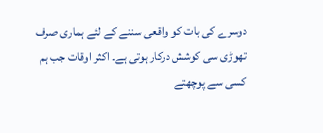دوسرے کی بات کو واقعی سننے کے لئے ہماری صرف تھوڑی سی کوشش درکار ہوتی ہے۔ اکثر اوقات جب ہم کسی سے پوچھتے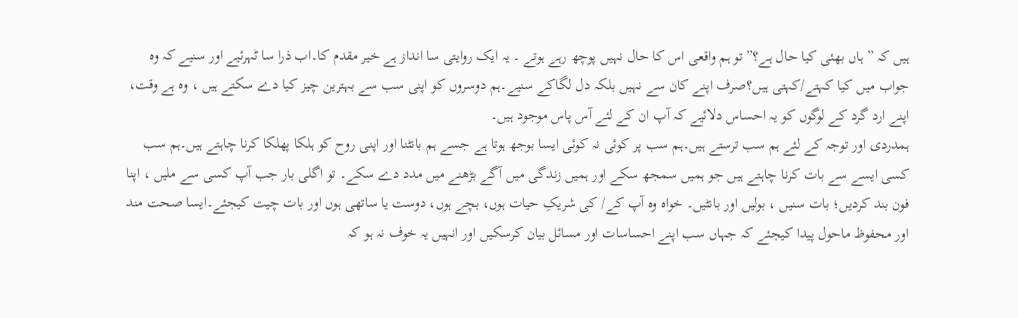ہیں کہ ” ہاں بھئی کیا حال ہے؟”تو ہم واقعی اس کا حال نہیں پوچھ رہے ہوتے ۔ یہ ایک روایتی سا انداز ہے خیر مقدم کا۔اب ذرا سا ٹہرئیے اور سنیے کہ وہ جواب میں کیا کہتے/کہتی ہیں؟صرف اپنے کان سے نہیں بلکہ دل لگاکے سنیے۔ہم دوسروں کو اپنی سب سے بہترین چیز کیا دے سکتے ہیں ، وہ ہے وقت، اپنے ارد گرد کے لوگوں کو یہ احساس دلائیے کہ آپ ان کے لئے آس پاس موجود ہیں۔
ہمدردی اور توجہ کے لئے ہم سب ترستے ہیں۔ہم سب پر کوئی نہ کوئی ایسا بوجھ ہوتا ہے جسے ہم بانٹنا اور اپنی روح کو ہلکا پھلکا کرنا چاہتے ہیں۔ہم سب کسی ایسے سے بات کرنا چاہتے ہیں جو ہمیں سمجھ سکے اور ہمیں زندگی میں آگے بڑھنے میں مدد دے سکے۔ تو اگلی بار جب آپ کسی سے ملیں ، اپنا فون بند کردیں؛ بات سنیں ، بولیں اور بانٹیں۔ خواہ وہ آپ کے/ کی شریکِ حیات ہوں، بچے ہوں، دوست یا ساتھی ہوں اور بات چیت کیجئے۔ایسا صحت مند اور محفوظ ماحول پیدا کیجئے کہ جہاں سب اپنے احساسات اور مسائل بیان کرسکیں اور انہیں یہ خوف نہ ہو کہ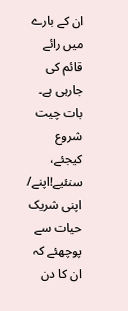ان کے بارے میں رائے قائم کی جارہی ہے۔ بات چیت شروع کیجئے، سنئیے!اپنے/ اپنی شریک حیات سے پوچھئے کہ ان کا دن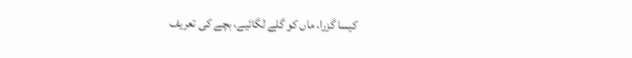کیسا گزرا، ماں کو گلے لگائیے، بچے کی تعریف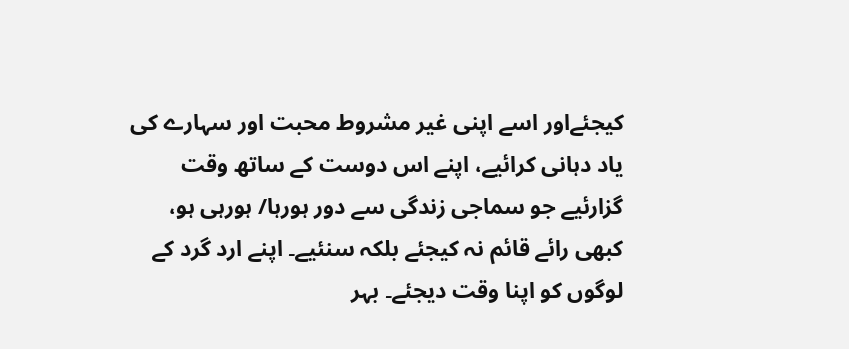کیجئےاور اسے اپنی غیر مشروط محبت اور سہارے کی یاد دہانی کرائیے، اپنے اس دوست کے ساتھ وقت گزارئیے جو سماجی زندگی سے دور ہورہا/ ہورہی ہو، کبھی رائے قائم نہ کیجئے بلکہ سنئیے۔ اپنے ارد گرد کے لوگوں کو اپنا وقت دیجئے۔ بہر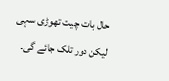حال بات چیت تھوڑی سہی لیکن دور تلک جائے گی۔